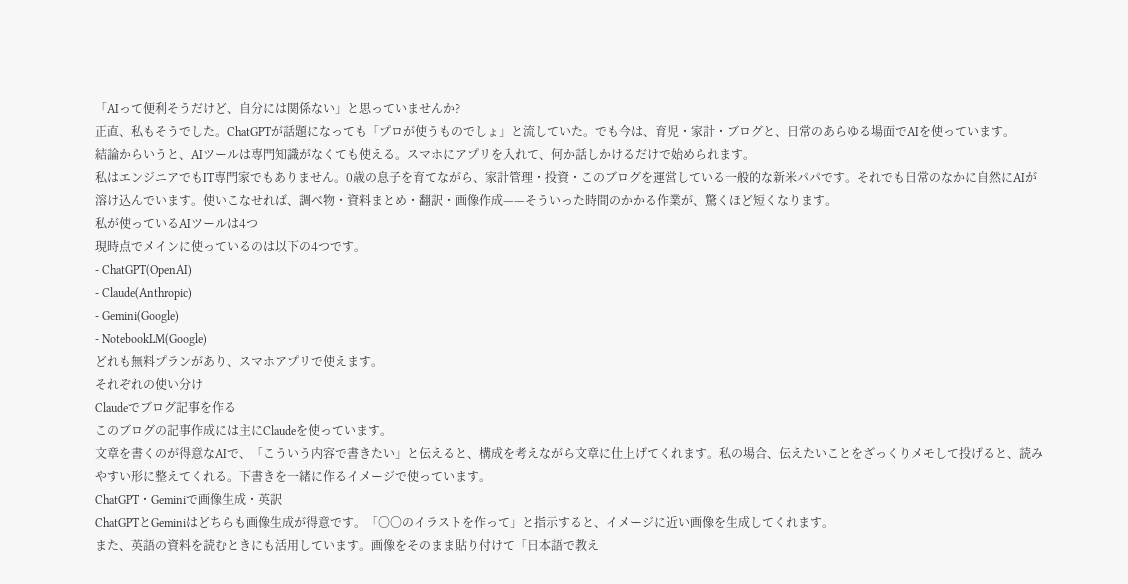「AIって便利そうだけど、自分には関係ない」と思っていませんか?
正直、私もそうでした。ChatGPTが話題になっても「プロが使うものでしょ」と流していた。でも今は、育児・家計・ブログと、日常のあらゆる場面でAIを使っています。
結論からいうと、AIツールは専門知識がなくても使える。スマホにアプリを入れて、何か話しかけるだけで始められます。
私はエンジニアでもIT専門家でもありません。0歳の息子を育てながら、家計管理・投資・このブログを運営している一般的な新米パパです。それでも日常のなかに自然にAIが溶け込んでいます。使いこなせれば、調べ物・資料まとめ・翻訳・画像作成——そういった時間のかかる作業が、驚くほど短くなります。
私が使っているAIツールは4つ
現時点でメインに使っているのは以下の4つです。
- ChatGPT(OpenAI)
- Claude(Anthropic)
- Gemini(Google)
- NotebookLM(Google)
どれも無料プランがあり、スマホアプリで使えます。
それぞれの使い分け
Claudeでブログ記事を作る
このブログの記事作成には主にClaudeを使っています。
文章を書くのが得意なAIで、「こういう内容で書きたい」と伝えると、構成を考えながら文章に仕上げてくれます。私の場合、伝えたいことをざっくりメモして投げると、読みやすい形に整えてくれる。下書きを一緒に作るイメージで使っています。
ChatGPT・Geminiで画像生成・英訳
ChatGPTとGeminiはどちらも画像生成が得意です。「〇〇のイラストを作って」と指示すると、イメージに近い画像を生成してくれます。
また、英語の資料を読むときにも活用しています。画像をそのまま貼り付けて「日本語で教え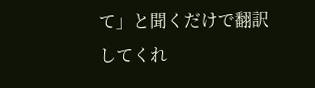て」と聞くだけで翻訳してくれ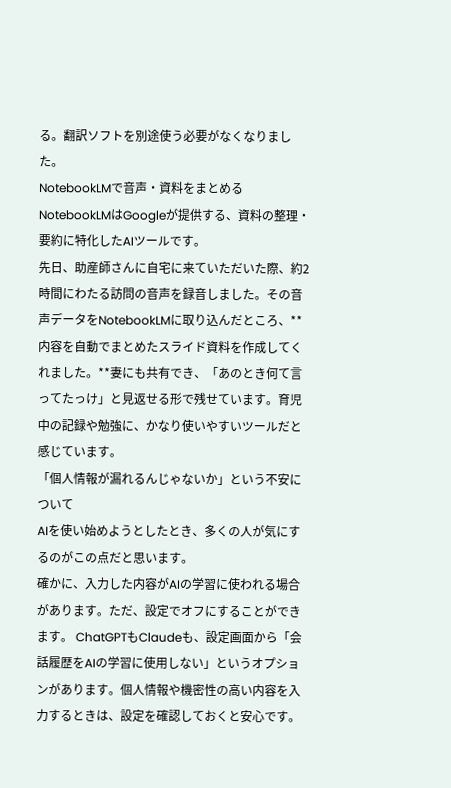る。翻訳ソフトを別途使う必要がなくなりました。
NotebookLMで音声・資料をまとめる
NotebookLMはGoogleが提供する、資料の整理・要約に特化したAIツールです。
先日、助産師さんに自宅に来ていただいた際、約2時間にわたる訪問の音声を録音しました。その音声データをNotebookLMに取り込んだところ、**内容を自動でまとめたスライド資料を作成してくれました。**妻にも共有でき、「あのとき何て言ってたっけ」と見返せる形で残せています。育児中の記録や勉強に、かなり使いやすいツールだと感じています。
「個人情報が漏れるんじゃないか」という不安について
AIを使い始めようとしたとき、多くの人が気にするのがこの点だと思います。
確かに、入力した内容がAIの学習に使われる場合があります。ただ、設定でオフにすることができます。 ChatGPTもClaudeも、設定画面から「会話履歴をAIの学習に使用しない」というオプションがあります。個人情報や機密性の高い内容を入力するときは、設定を確認しておくと安心です。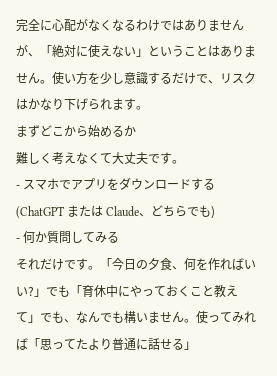完全に心配がなくなるわけではありませんが、「絶対に使えない」ということはありません。使い方を少し意識するだけで、リスクはかなり下げられます。
まずどこから始めるか
難しく考えなくて大丈夫です。
- スマホでアプリをダウンロードする(ChatGPT または Claude、どちらでも)
- 何か質問してみる
それだけです。「今日の夕食、何を作ればいい?」でも「育休中にやっておくこと教えて」でも、なんでも構いません。使ってみれば「思ってたより普通に話せる」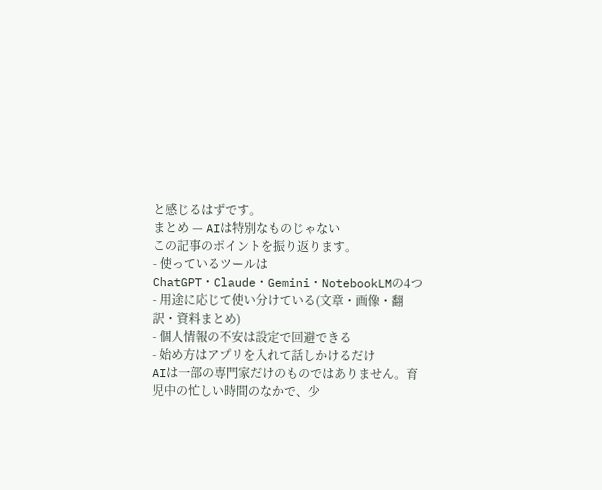と感じるはずです。
まとめ — AIは特別なものじゃない
この記事のポイントを振り返ります。
- 使っているツールはChatGPT・Claude・Gemini・NotebookLMの4つ
- 用途に応じて使い分けている(文章・画像・翻訳・資料まとめ)
- 個人情報の不安は設定で回避できる
- 始め方はアプリを入れて話しかけるだけ
AIは一部の専門家だけのものではありません。育児中の忙しい時間のなかで、少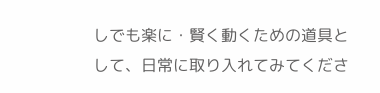しでも楽に・賢く動くための道具として、日常に取り入れてみてくださ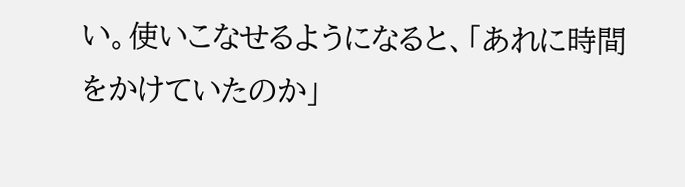い。使いこなせるようになると、「あれに時間をかけていたのか」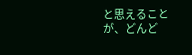と思えることが、どんど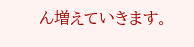ん増えていきます。